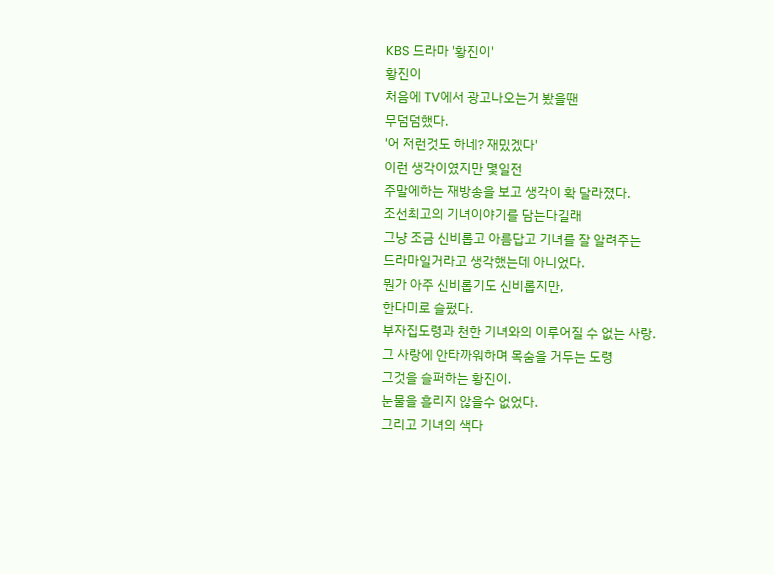KBS 드라마 '황진이'
황진이
처음에 TV에서 광고나오는거 봤을땐
무덤덤했다.
'어 저런것도 하네? 재밌겠다'
이런 생각이였지만 몇일전
주말에하는 재방송을 보고 생각이 확 달라졌다.
조선최고의 기녀이야기를 담는다길래
그냥 조금 신비롭고 아름답고 기녀를 잘 알려주는
드라마일거라고 생각했는데 아니었다.
뭔가 아주 신비롭기도 신비롭지만,
한다미로 슬펐다.
부자집도령과 천한 기녀와의 이루어질 수 없는 사랑.
그 사랑에 안타까워하며 목숨을 거두는 도령
그것을 슬퍼하는 황진이.
눈물을 흘리지 않을수 없었다.
그리고 기녀의 색다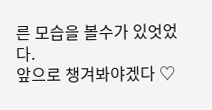른 모습을 볼수가 있엇었다.
앞으로 챙겨봐야겠다 ♡